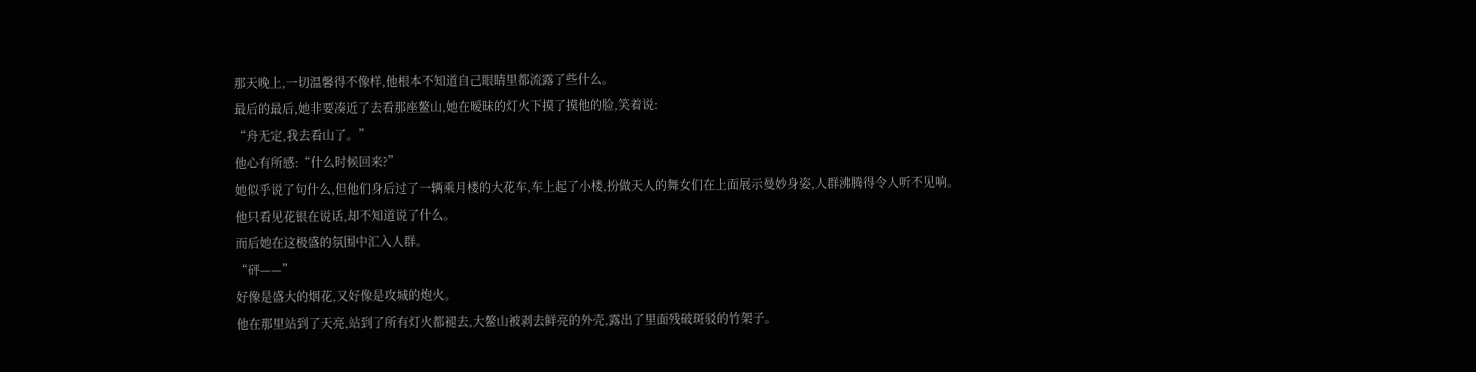那天晚上,一切温馨得不像样,他根本不知道自己眼睛里都流露了些什么。
最后的最后,她非要凑近了去看那座鳌山,她在暧昧的灯火下摸了摸他的脸,笑着说:
“舟无定,我去看山了。”
他心有所感:“什么时候回来?”
她似乎说了句什么,但他们身后过了一辆乘月楼的大花车,车上起了小楼,扮做天人的舞女们在上面展示曼妙身姿,人群沸腾得令人听不见响。
他只看见花银在说话,却不知道说了什么。
而后她在这极盛的氛围中汇入人群。
“砰——”
好像是盛大的烟花,又好像是攻城的炮火。
他在那里站到了天亮,站到了所有灯火都褪去,大鳌山被剥去鲜亮的外壳,露出了里面残破斑驳的竹架子。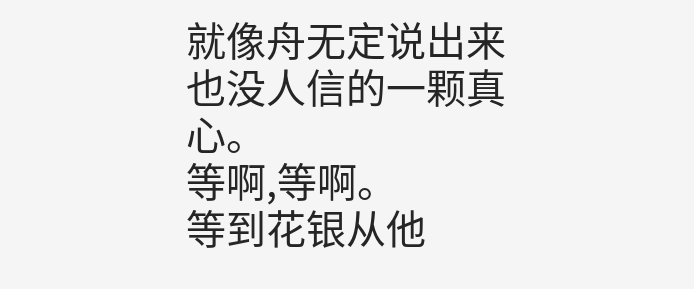就像舟无定说出来也没人信的一颗真心。
等啊,等啊。
等到花银从他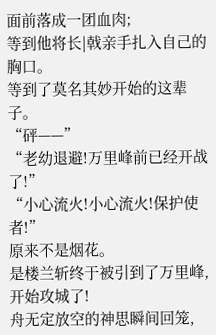面前落成一团血肉;
等到他将长|戟亲手扎入自己的胸口。
等到了莫名其妙开始的这辈子。
“砰——”
“老幼退避!万里峰前已经开战了!”
“小心流火!小心流火!保护使者!”
原来不是烟花。
是楼兰斩终于被引到了万里峰,开始攻城了!
舟无定放空的神思瞬间回笼,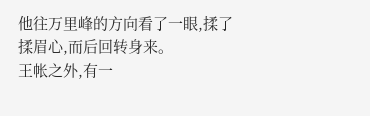他往万里峰的方向看了一眼,揉了揉眉心,而后回转身来。
王帐之外,有一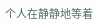个人在静静地等着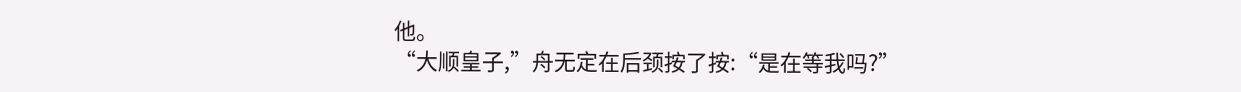他。
“大顺皇子,”舟无定在后颈按了按:“是在等我吗?”